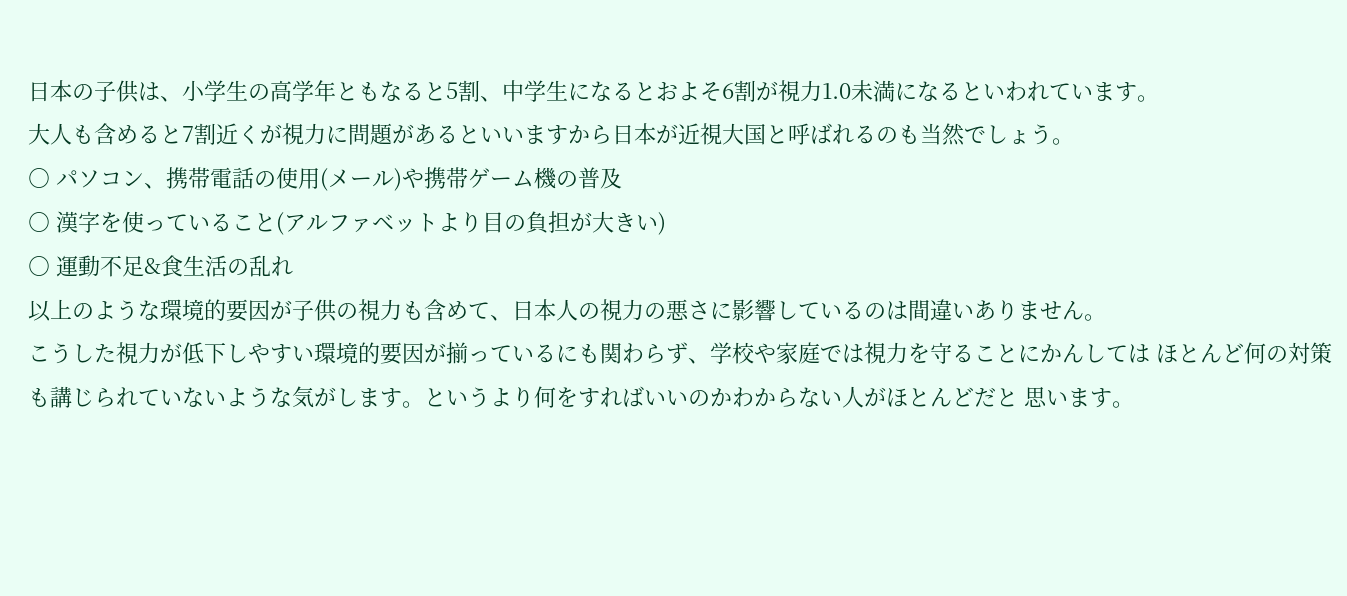日本の子供は、小学生の高学年ともなると5割、中学生になるとおよそ6割が視力1.0未満になるといわれています。
大人も含めると7割近くが視力に問題があるといいますから日本が近視大国と呼ばれるのも当然でしょう。
○ パソコン、携帯電話の使用(メール)や携帯ゲーム機の普及
○ 漢字を使っていること(アルファベットより目の負担が大きい)
○ 運動不足&食生活の乱れ
以上のような環境的要因が子供の視力も含めて、日本人の視力の悪さに影響しているのは間違いありません。
こうした視力が低下しやすい環境的要因が揃っているにも関わらず、学校や家庭では視力を守ることにかんしては ほとんど何の対策も講じられていないような気がします。というより何をすればいいのかわからない人がほとんどだと 思います。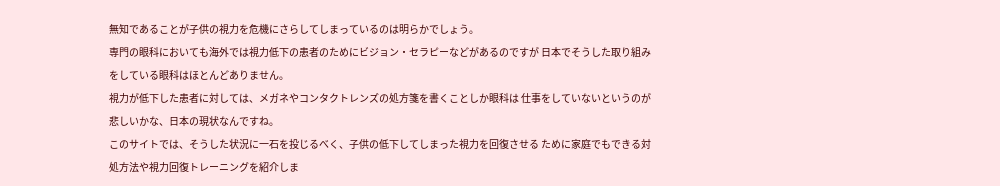無知であることが子供の視力を危機にさらしてしまっているのは明らかでしょう。
専門の眼科においても海外では視力低下の患者のためにビジョン・セラピーなどがあるのですが 日本でそうした取り組みをしている眼科はほとんどありません。
視力が低下した患者に対しては、メガネやコンタクトレンズの処方箋を書くことしか眼科は 仕事をしていないというのが悲しいかな、日本の現状なんですね。
このサイトでは、そうした状況に一石を投じるべく、子供の低下してしまった視力を回復させる ために家庭でもできる対処方法や視力回復トレーニングを紹介しま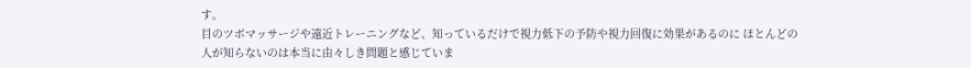す。
目のツボマッサージや遠近トレーニングなど、知っているだけで視力低下の予防や視力回復に効果があるのに ほとんどの人が知らないのは本当に由々しき問題と感じていま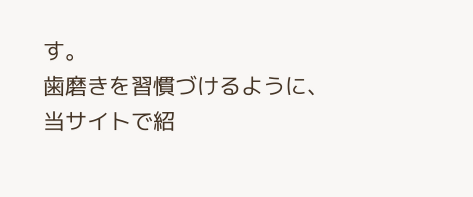す。
歯磨きを習慣づけるように、当サイトで紹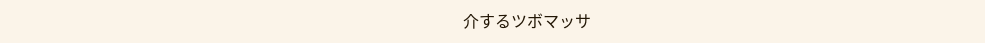介するツボマッサ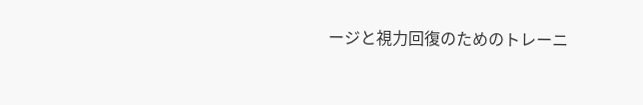ージと視力回復のためのトレーニ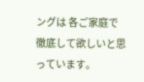ングは 各ご家庭で徹底して欲しいと思っています。